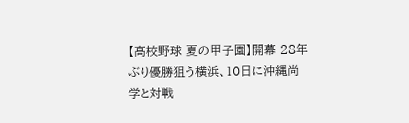【高校野球 夏の甲子園】開幕 28年ぶり優勝狙う横浜、10日に沖縄尚学と対戦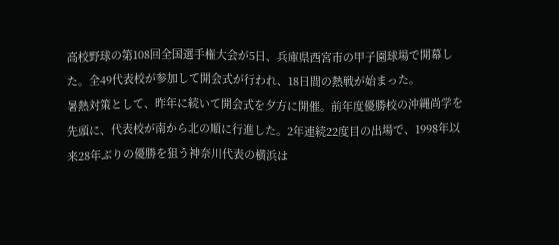高校野球の第108回全国選手権大会が5日、兵庫県西宮市の甲子園球場で開幕した。全49代表校が参加して開会式が行われ、18日間の熱戦が始まった。
暑熱対策として、昨年に続いて開会式を夕方に開催。前年度優勝校の沖縄尚学を先頭に、代表校が南から北の順に行進した。2年連続22度目の出場で、1998年以来28年ぶりの優勝を狙う神奈川代表の横浜は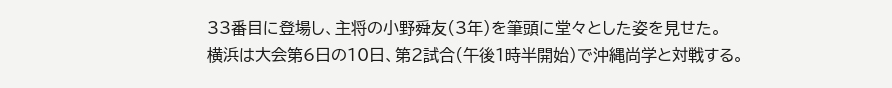33番目に登場し、主将の小野舜友(3年)を筆頭に堂々とした姿を見せた。
横浜は大会第6日の10日、第2試合(午後1時半開始)で沖縄尚学と対戦する。